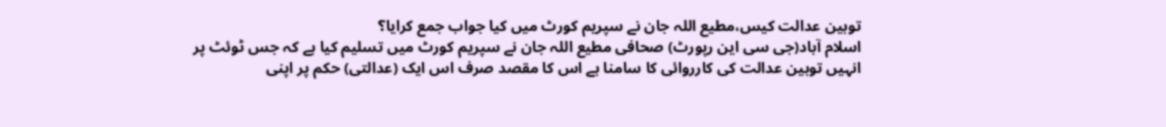توہین عدالت کیس،مطیع اللہ جان نے سپریم کورٹ میں کیا جواب جمع کرایا؟
اسلام آباد(جی سی این رپورٹ) صحافی مطیع اللہ جان نے سپریم کورٹ میں تسلیم کیا ہے کہ جس ٹوئٹ پر انہیں توہین عدالت کی کارروائی کا سامنا ہے اس کا مقصد صرف اس ایک (عدالتی) حکم پر اپنی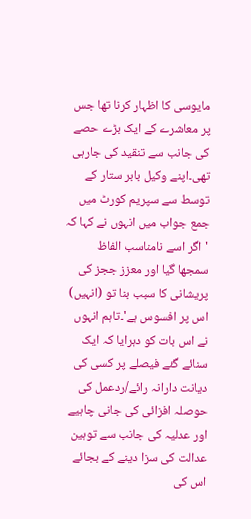مایوسی کا اظہار کرنا تھا جس پر معاشرے کے ایک بڑے حصے کی جانب سے تنقید کی جارہی تھی۔اپنے وکیل بابر ستار کے توسط سے سپریم کورٹ میں جمع جواب میں انہوں نے کہا کہ 'اگر اسے نامناسب الفاظ سمجھا گیا اور معزز ججز کی پریشانی کا سبب بنا تو (انہیں) اس پر افسوس ہے'۔تاہم انہوں نے اس بات کو دہرایا کہ ایک سنائے گئے فیصلے پر کسی کی دیانت دارانہ رائے/ردعمل کی حوصلہ افزائی کی جانی چاہیے اور عدلیہ کی جانب سے توہین عدالت کی سزا دینے کے بجائے اس کی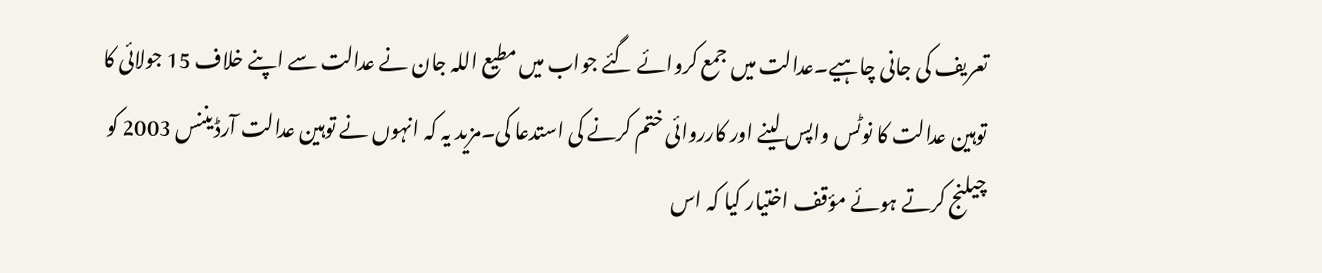تعریف کی جانی چاہیے۔عدالت میں جمع کروائے گئے جواب میں مطیع اللہ جان نے عدالت سے اپنے خلاف 15 جولائی کا توہین عدالت کا نوٹس واپس لینے اور کارروائی ختم کرنے کی استدعا کی۔مزید یہ کہ انہوں نے توہین عدالت آرڈیننس 2003 کو چیلنج کرتے ہوئے مؤقف اختیار کیا کہ اس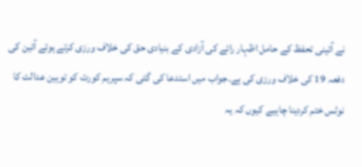نے آئینی تحفظ کے حامل اظہار رائے کی آزادی کے بنیادی حق کی خلاف ورزی کرتے ہوئے آئین کی دفعہ 19 کی خلاف ورزی کی ہے۔جواب میں استدعا کی گئی کہ سپریم کورٹ کو توہین عدالت کا نوٹس ختم کردینا چاہیے کیوں کہ یہ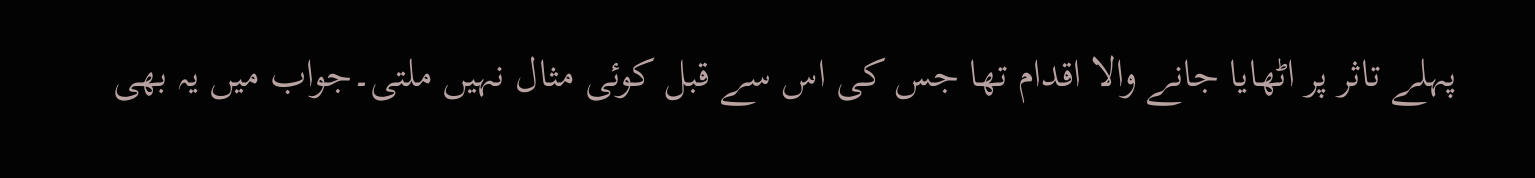پہلے تاثر پر اٹھایا جانے والا اقدام تھا جس کی اس سے قبل کوئی مثال نہیں ملتی۔جواب میں یہ بھی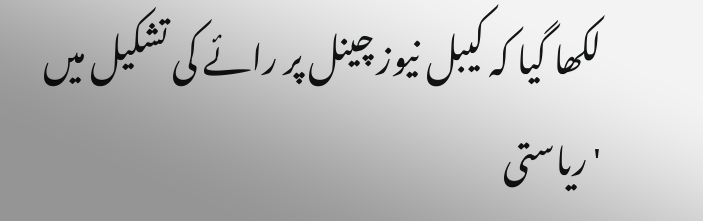لکھا گیا کہ کیبل نیوز چینل پر رائے کی تشکیل میں 'ریاستی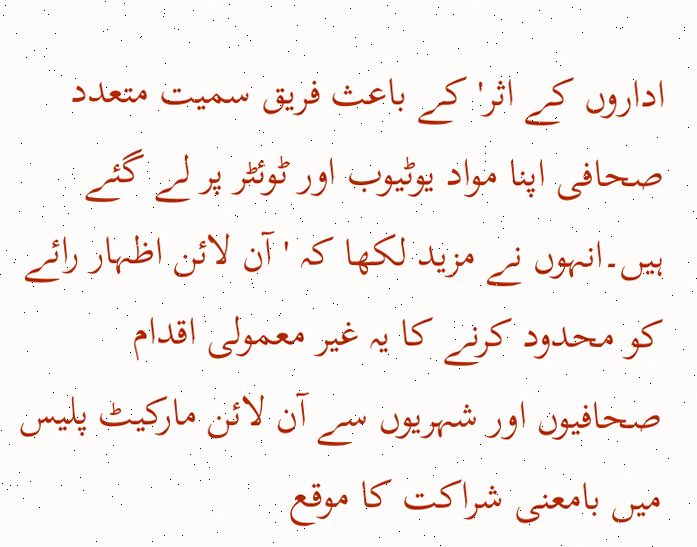اداروں کے اثر' کے باعث فریق سمیت متعدد صحافی اپنا مواد یوٹیوب اور ٹوئٹر پر لے گئے ہیں۔انہوں نے مزید لکھا کہ 'آن لائن اظہار رائے کو محدود کرنے کا یہ غیر معمولی اقدام صحافیوں اور شہریوں سے آن لائن مارکیٹ پلیس میں بامعنی شراکت کا موقع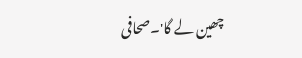چھین لے گا'۔صحافی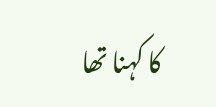کا کہنا تھا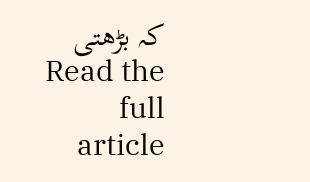کہ بڑھتی Read the full article